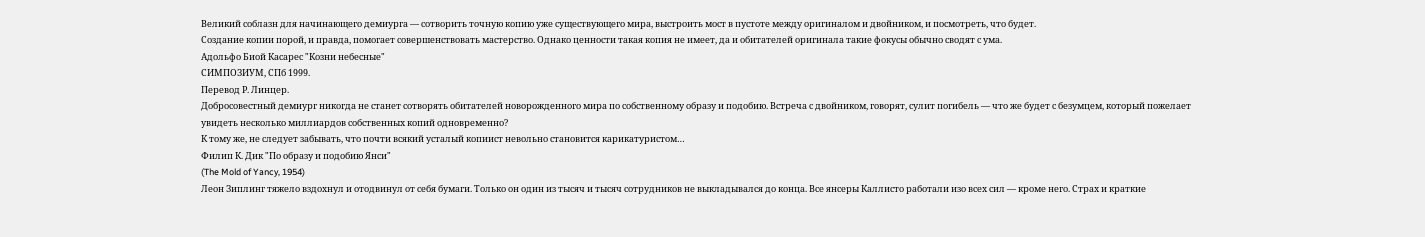Великий соблазн для начинающего демиурга — сотворить точную копию уже существующего мира, выстроить мост в пустоте между оригиналом и двойником, и посмотреть, что будет.
Создание копии порой, и правда, помогает совершенствовать мастерство. Однако ценности такая копия не имеет, да и обитателей оригинала такие фокусы обычно сводят с ума.
Адольфо Биой Касарес "Козни небесные"
СИМПОЗИУМ, СПб 1999.
Перевод Р. Линцер.
Добросовестный демиург никогда не станет сотворять обитателей новорожденного мира по собственному образу и подобию. Встреча с двойником, говорят, сулит погибель — что же будет с безумцем, который пожелает увидеть несколько миллиардов собственных копий одновременно?
К тому же, не следует забывать, что почти всякий усталый копиист невольно становится карикатуристом…
Филип К. Дик "По образу и подобию Янси"
(The Mold of Yancy, 1954)
Леон Зиплинг тяжело вздохнул и отодвинул от себя бумаги. Только он один из тысяч и тысяч сотрудников не выкладывался до конца. Все янсеры Каллисто работали изо всех сил — кроме него. Страх и краткие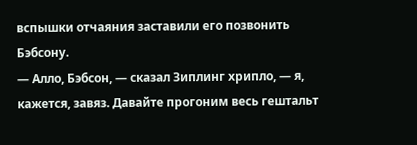вспышки отчаяния заставили его позвонить Бэбсону.
— Алло, Бэбсон, — сказал Зиплинг хрипло, — я, кажется, завяз. Давайте прогоним весь гештальт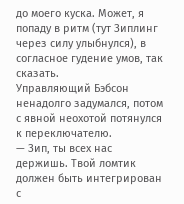до моего куска. Может, я попаду в ритм (тут Зиплинг через силу улыбнулся), в согласное гудение умов, так сказать.
Управляющий Бэбсон ненадолго задумался, потом с явной неохотой потянулся к переключателю.
— Зип, ты всех нас держишь. Твой ломтик должен быть интегрирован с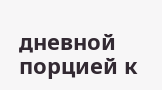дневной порцией к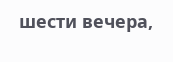шести вечера,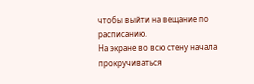чтобы выйти на вещание по расписанию.
На экране во всю стену начала прокручиваться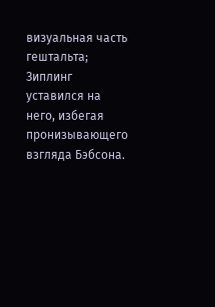визуальная часть гештальта; Зиплинг уставился на него, избегая пронизывающего взгляда Бэбсона.